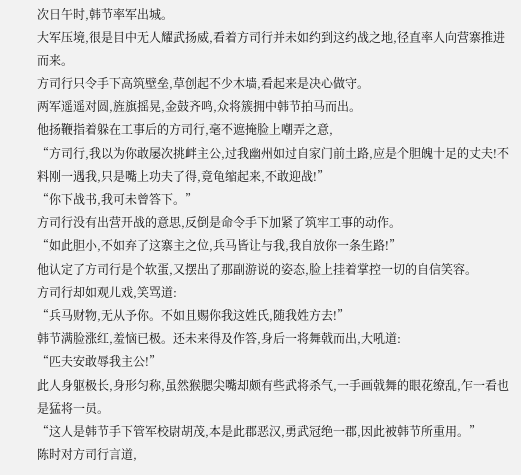次日午时,韩节率军出城。
大军压境,很是目中无人耀武扬威,看着方司行并未如约到这约战之地,径直率人向营寨推进而来。
方司行只令手下高筑壁垒,草创起不少木墙,看起来是决心做守。
两军遥遥对圆,旌旗摇晃,金鼓齐鸣,众将簇拥中韩节拍马而出。
他扬鞭指着躲在工事后的方司行,毫不遮掩脸上嘲弄之意,
“方司行,我以为你敢屡次挑衅主公,过我幽州如过自家门前土路,应是个胆魄十足的丈夫!不料刚一遇我,只是嘴上功夫了得,竟龟缩起来,不敢迎战!”
“你下战书,我可未曾答下。”
方司行没有出营开战的意思,反倒是命令手下加紧了筑牢工事的动作。
“如此胆小,不如弃了这寨主之位,兵马皆让与我,我自放你一条生路!”
他认定了方司行是个软蛋,又摆出了那副游说的姿态,脸上挂着掌控一切的自信笑容。
方司行却如观儿戏,笑骂道:
“兵马财物,无从予你。不如且赐你我这姓氏,随我姓方去!”
韩节满脸涨红,羞恼已极。还未来得及作答,身后一将舞戟而出,大吼道:
“匹夫安敢辱我主公!”
此人身躯极长,身形匀称,虽然猴腮尖嘴却颇有些武将杀气,一手画戟舞的眼花缭乱,乍一看也是猛将一员。
“这人是韩节手下管军校尉胡茂,本是此郡恶汉,勇武冠绝一郡,因此被韩节所重用。”
陈时对方司行言道,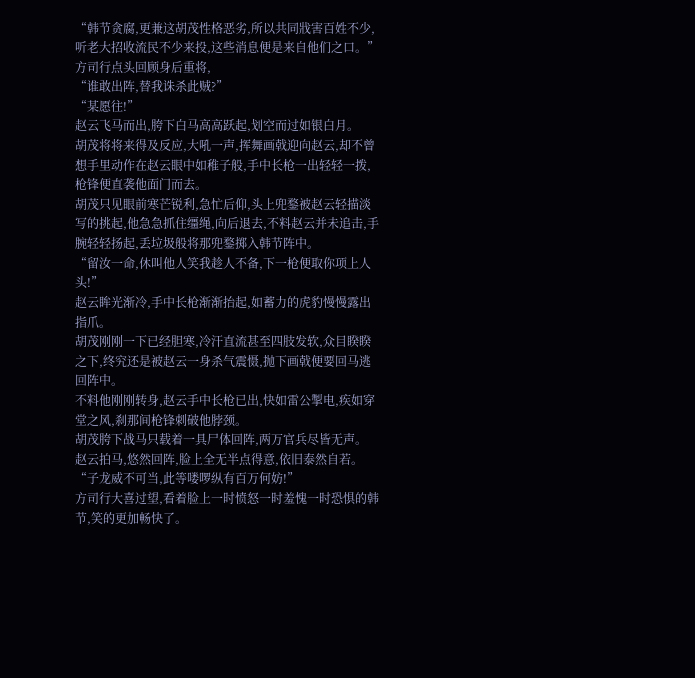“韩节贪腐,更兼这胡茂性格恶劣,所以共同戕害百姓不少,听老大招收流民不少来投,这些消息便是来自他们之口。”
方司行点头回顾身后重将,
“谁敢出阵,替我诛杀此贼?”
“某愿往!”
赵云飞马而出,胯下白马高高跃起,划空而过如银白月。
胡茂将将来得及反应,大吼一声,挥舞画戟迎向赵云,却不曾想手里动作在赵云眼中如稚子般,手中长枪一出轻轻一拨,枪锋便直袭他面门而去。
胡茂只见眼前寒芒锐利,急忙后仰,头上兜鍪被赵云轻描淡写的挑起,他急急抓住缰绳,向后退去,不料赵云并未追击,手腕轻轻扬起,丢垃圾般将那兜鍪掷入韩节阵中。
“留汝一命,休叫他人笑我趁人不备,下一枪便取你项上人头!”
赵云眸光渐冷,手中长枪渐渐抬起,如蓄力的虎豹慢慢露出指爪。
胡茂刚刚一下已经胆寒,冷汗直流甚至四肢发软,众目睽睽之下,终究还是被赵云一身杀气震慑,抛下画戟便要回马逃回阵中。
不料他刚刚转身,赵云手中长枪已出,快如雷公掣电,疾如穿堂之风,刹那间枪锋刺破他脖颈。
胡茂胯下战马只载着一具尸体回阵,两万官兵尽皆无声。
赵云拍马,悠然回阵,脸上全无半点得意,依旧泰然自若。
“子龙威不可当,此等喽啰纵有百万何妨!”
方司行大喜过望,看着脸上一时愤怒一时羞愧一时恐惧的韩节,笑的更加畅快了。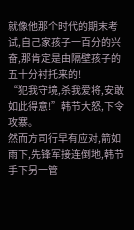就像他那个时代的期末考试,自己家孩子一百分的兴奋,那肯定是由隔壁孩子的五十分衬托来的!
“犯我守境,杀我爱将,安敢如此得意!”韩节大怒,下令攻寨。
然而方司行早有应对,箭如雨下,先锋军接连倒地,韩节手下另一管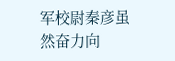军校尉秦彦虽然奋力向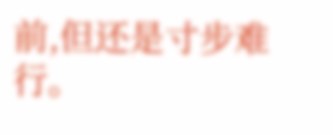前,但还是寸步难行。